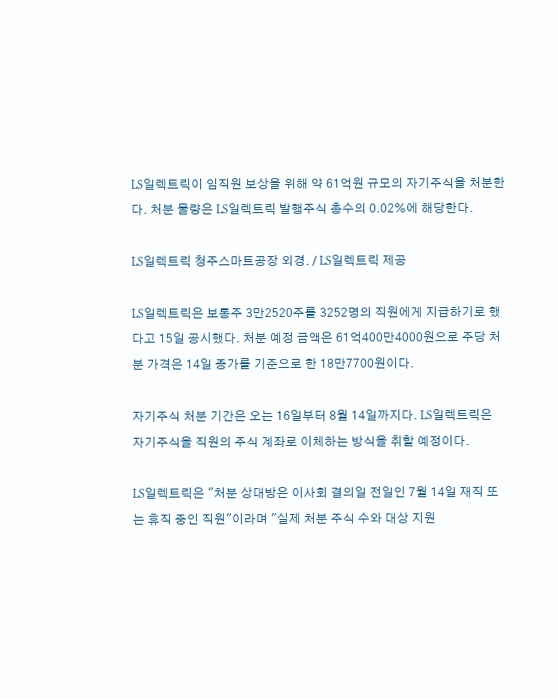LS일렉트릭이 임직원 보상을 위해 약 61억원 규모의 자기주식을 처분한다. 처분 물량은 LS일렉트릭 발행주식 총수의 0.02%에 해당한다.

LS일렉트릭 청주스마트공장 외경. / LS일렉트릭 제공

LS일렉트릭은 보통주 3만2520주를 3252명의 직원에게 지급하기로 했다고 15일 공시했다. 처분 예정 금액은 61억400만4000원으로 주당 처분 가격은 14일 종가를 기준으로 한 18만7700원이다.

자기주식 처분 기간은 오는 16일부터 8월 14일까지다. LS일렉트릭은 자기주식을 직원의 주식 계좌로 이체하는 방식을 취할 예정이다.

LS일렉트릭은 "처분 상대방은 이사회 결의일 전일인 7월 14일 재직 또는 휴직 중인 직원"이라며 "실제 처분 주식 수와 대상 지원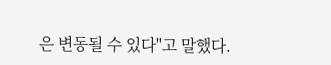은 변동될 수 있다"고 말했다.